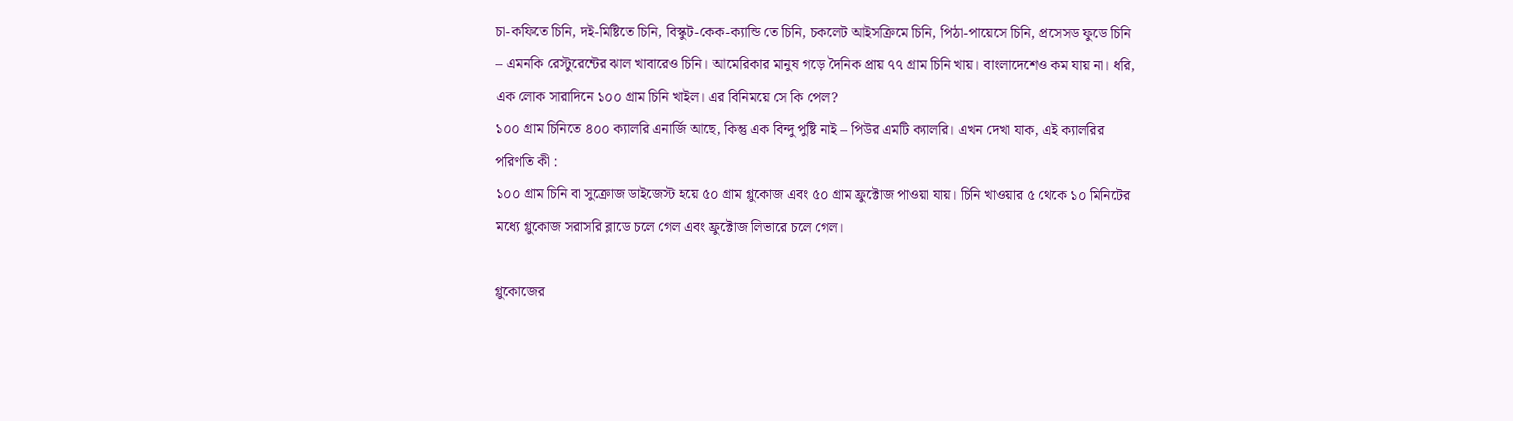চা-কফিতে চিনি, দই-মিষ্টিতে চিনি, বিস্কুট-কেক-ক্যান্ডি তে চিনি, চকলেট আইসক্রিমে চিনি, পিঠা-পায়েসে চিনি, প্রসেসড ফুডে চিনি – এমনকি রেস্টুরেন্টের ঝাল খাবারেও চিনি। আমেরিকার মানুষ গড়ে দৈনিক প্রায় ৭৭ গ্রাম চিনি খায়। বাংলাদেশেও কম যায় না। ধরি, এক লোক সারাদিনে ১০০ গ্রাম চিনি খাইল। এর বিনিময়ে সে কি পেল?
১০০ গ্রাম চিনিতে ৪০০ ক্যালরি এনার্জি আছে, কিন্তু এক বিন্দু পুষ্টি নাই – পিউর এমটি ক্যালরি। এখন দেখা যাক, এই ক্যালরির পরিণতি কী :
১০০ গ্রাম চিনি বা সুক্রোজ ডাইজেস্ট হয়ে ৫০ গ্রাম গ্লুকোজ এবং ৫০ গ্রাম ফ্রুক্টোজ পাওয়া যায়। চিনি খাওয়ার ৫ থেকে ১০ মিনিটের মধ্যে গ্লুকোজ সরাসরি ব্লাডে চলে গেল এবং ফ্রুক্টোজ লিভারে চলে গেল।

গ্লুকোজের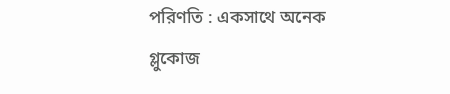পরিণতি : একসাথে অনেক গ্লুকোজ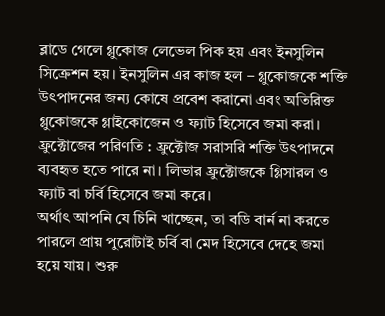ব্লাডে গেলে গ্লুকোজ লেভেল পিক হয় এবং ইনসুলিন সিক্রেশন হয়। ইনসুলিন এর কাজ হল – গ্লুকোজকে শক্তি উৎপাদনের জন্য কোষে প্রবেশ করানো এবং অতিরিক্ত গ্লুকোজকে গ্লাইকোজেন ও ফ্যাট হিসেবে জমা করা।
ফ্রুক্টোজের পরিণতি : ফ্রুক্টোজ সরাসরি শক্তি উৎপাদনে ব্যবহৃত হতে পারে না। লিভার ফ্রুক্টোজকে গ্লিসারল ও ফ্যাট বা চর্বি হিসেবে জমা করে।
অর্থাৎ আপনি যে চিনি খাচ্ছেন, তা বডি বার্ন না করতে পারলে প্রায় পুরোটাই চর্বি বা মেদ হিসেবে দেহে জমা হয়ে যায়। শুরু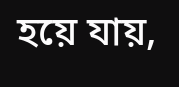হয়ে যায়,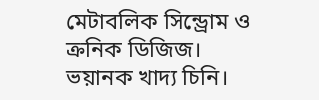মেটাবলিক সিন্ড্রোম ও ক্রনিক ডিজিজ।
ভয়ানক খাদ্য চিনি।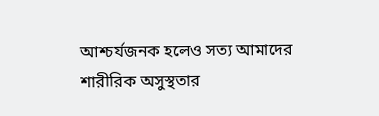আশ্চর্যজনক হলেও সত্য আমাদের শারীরিক অসুস্থতার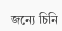জন্যে চিনি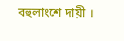বহুলাংশে দায়ী ।